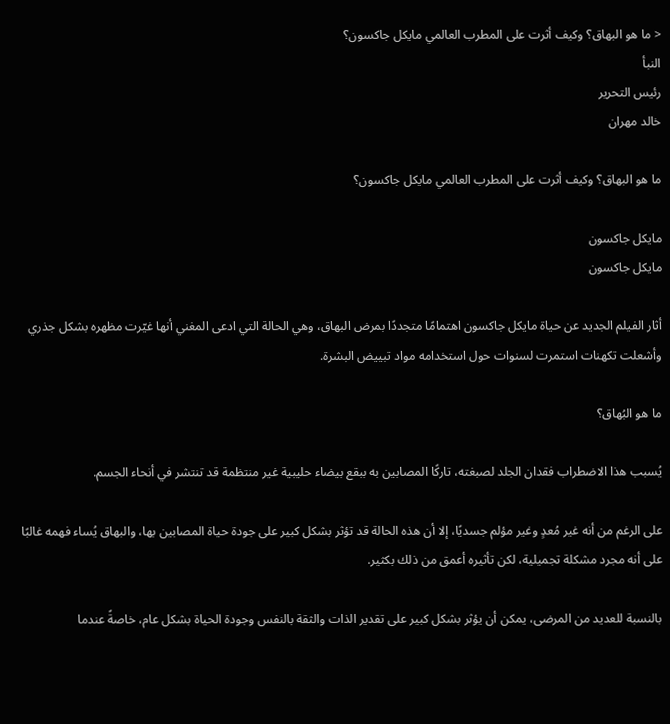< ما هو البهاق؟ وكيف أثرت على المطرب العالمي مايكل جاكسون؟
النبأ
رئيس التحرير
خالد مهران

ما هو البهاق؟ وكيف أثرت على المطرب العالمي مايكل جاكسون؟

مايكل جاكسون
مايكل جاكسون

أثار الفيلم الجديد عن حياة مايكل جاكسون اهتمامًا متجددًا بمرض البهاق، وهي الحالة التي ادعى المغني أنها غيّرت مظهره بشكل جذري وأشعلت تكهنات استمرت لسنوات حول استخدامه مواد تبييض البشرة.

ما هو البُهاق؟

يُسبب هذا الاضطراب فقدان الجلد لصبغته، تاركًا المصابين به ببقع بيضاء حليبية غير منتظمة قد تنتشر في أنحاء الجسم.

على الرغم من أنه غير مُعدٍ وغير مؤلم جسديًا، إلا أن هذه الحالة قد تؤثر بشكل كبير على جودة حياة المصابين بها، والبهاق يُساء فهمه غالبًا على أنه مجرد مشكلة تجميلية، لكن تأثيره أعمق من ذلك بكثير.

بالنسبة للعديد من المرضى، يمكن أن يؤثر بشكل كبير على تقدير الذات والثقة بالنفس وجودة الحياة بشكل عام، خاصةً عندما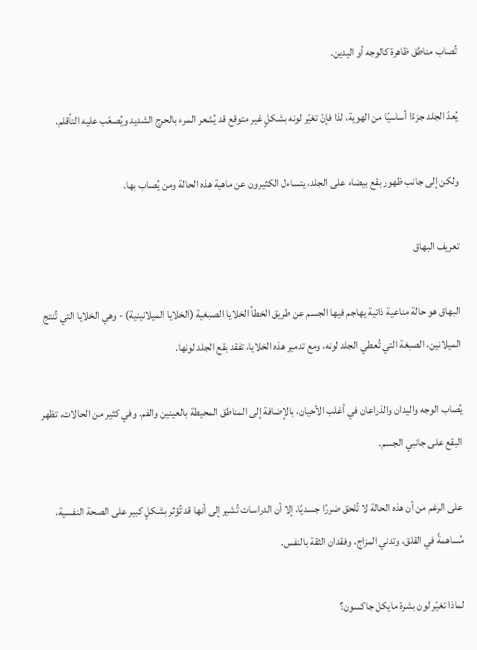تُصاب مناطق ظاهرة كالوجه أو اليدين.

يُعدّ الجلد جزءًا أساسيًا من الهوية، لذا فإنّ تغيّر لونه بشكلٍ غير متوقع قد يُشعر المرء بالحرج الشديد ويُصعّب عليه التأقلم.

ولكن إلى جانب ظهور بقع بيضاء على الجلد، يتساءل الكثيرون عن ماهية هذه الحالة ومن يُصاب بها.

تعريف البهاق

البهاق هو حالة مناعية ذاتية يهاجم فيها الجسم عن طريق الخطأ الخلايا الصبغية (الخلايا الميلانينية) - وهي الخلايا التي تُنتج الميلانين، الصبغة التي تُعطي الجلد لونه، ومع تدمير هذه الخلايا، تفقد بقع الجلد لونها.

يُصاب الوجه واليدان والذراعان في أغلب الأحيان، بالإضافة إلى المناطق المحيطة بالعينين والفم. وفي كثير من الحالات، تظهر البقع على جانبي الجسم.

على الرغم من أن هذه الحالة لا تُلحق ضررًا جسديًا، إلا أن الدراسات تُشير إلى أنها قد تُؤثر بشكلٍ كبير على الصحة النفسية، مُساهمةً في القلق، وتدني المزاج، وفقدان الثقة بالنفس.

لماذا تغيّر لون بشرة مايكل جاكسون؟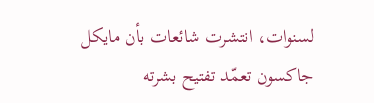لسنوات، انتشرت شائعات بأن مايكل جاكسون تعمّد تفتيح بشرته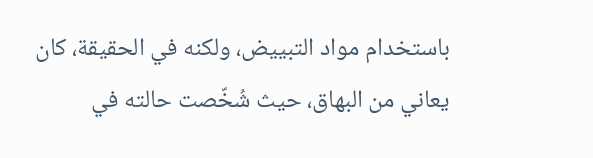باستخدام مواد التبييض، ولكنه في الحقيقة، كان يعاني من البهاق، حيث شُخّصت حالته في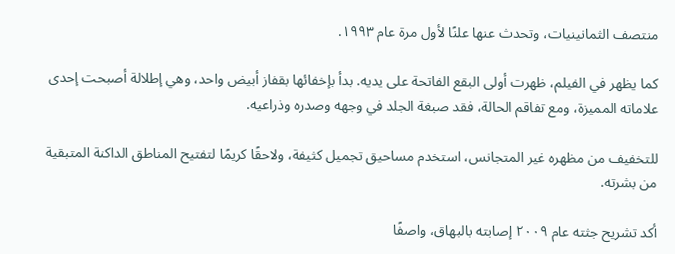منتصف الثمانينيات، وتحدث عنها علنًا لأول مرة عام ١٩٩٣.

كما يظهر في الفيلم، ظهرت أولى البقع الفاتحة على يديه. بدأ بإخفائها بقفاز أبيض واحد، وهي إطلالة أصبحت إحدى علاماته المميزة، ومع تفاقم الحالة، فقد صبغة الجلد في وجهه وصدره وذراعيه.

للتخفيف من مظهره غير المتجانس، استخدم مساحيق تجميل كثيفة، ولاحقًا كريمًا لتفتيح المناطق الداكنة المتبقية من بشرته.

أكد تشريح جثته عام ٢٠٠٩ إصابته بالبهاق، واصفًا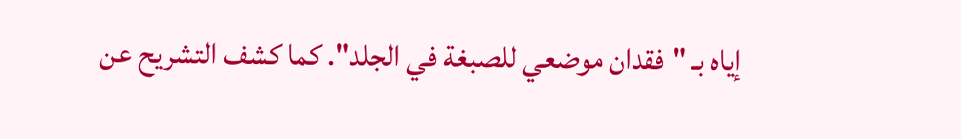إياه بـ "فقدان موضعي للصبغة في الجلد". كما كشف التشريح عن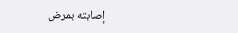إصابته بمرض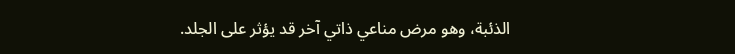الذئبة، وهو مرض مناعي ذاتي آخر قد يؤثر على الجلد.